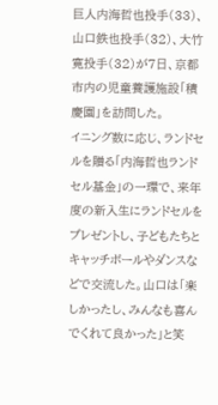巨人内海哲也投手(33)、山口鉄也投手(32)、大竹寛投手(32)が7日、京都市内の児童養護施設「積慶園」を訪問した。
イニング数に応じ、ランドセルを贈る「内海哲也ランドセル基金」の一環で、来年度の新入生にランドセルをプレゼントし、子どもたちとキャッチボールやダンスなどで交流した。山口は「楽しかったし、みんなも喜んでくれて良かった」と笑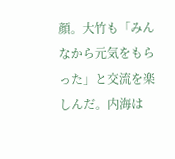顔。大竹も「みんなから元気をもらった」と交流を楽しんだ。内海は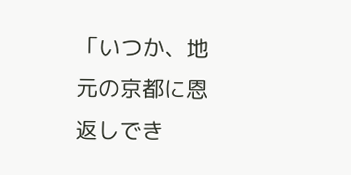「いつか、地元の京都に恩返しでき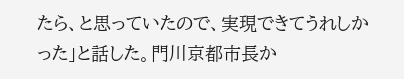たら、と思っていたので、実現できてうれしかった」と話した。門川京都市長か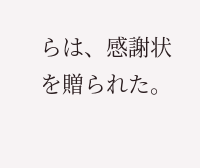らは、感謝状を贈られた。